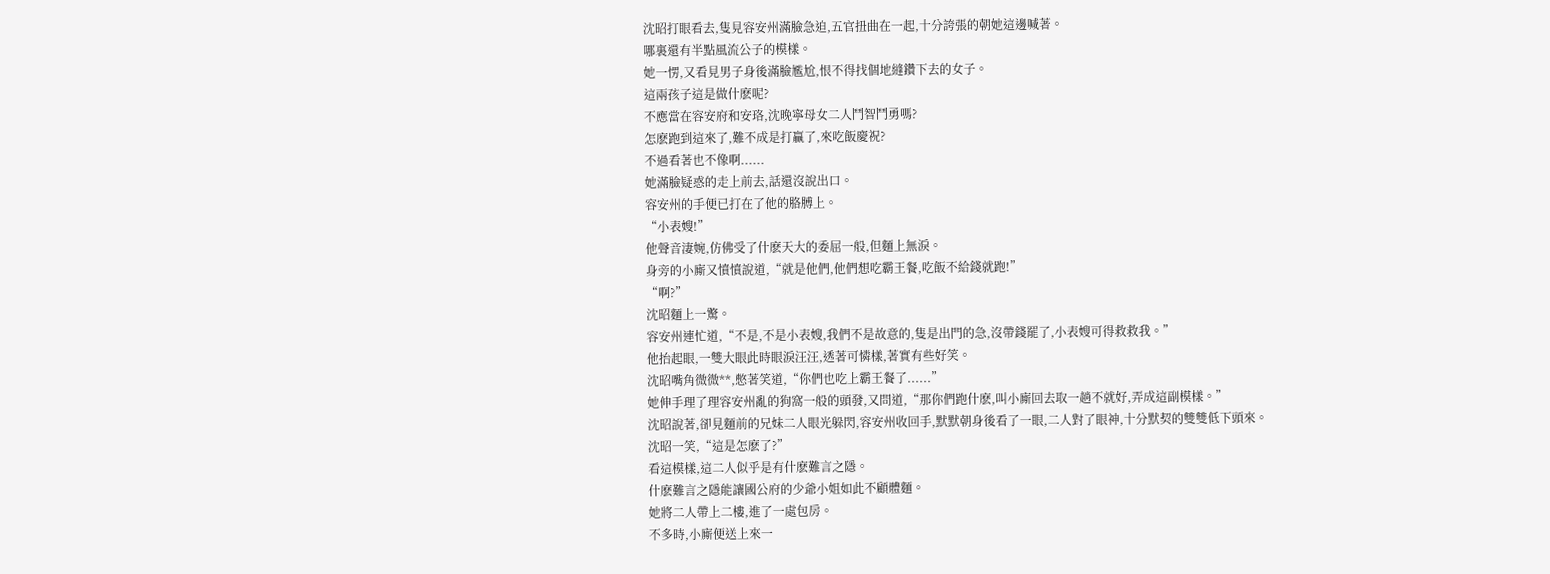沈昭打眼看去,隻見容安州滿臉急迫,五官扭曲在一起,十分誇張的朝她這邊喊著。
哪裏還有半點風流公子的模樣。
她一愣,又看見男子身後滿臉尷尬,恨不得找個地縫鑽下去的女子。
這兩孩子這是做什麽呢?
不應當在容安府和安珞,沈晚寧母女二人鬥智鬥勇嗎?
怎麽跑到這來了,難不成是打贏了,來吃飯慶祝?
不過看著也不像啊......
她滿臉疑惑的走上前去,話還沒說出口。
容安州的手便已打在了他的胳膊上。
“小表嫂!”
他聲音淒婉,仿佛受了什麽天大的委屈一般,但麵上無淚。
身旁的小廝又憤憤說道,“就是他們,他們想吃霸王餐,吃飯不給錢就跑!”
“啊?”
沈昭麵上一驚。
容安州連忙道,“不是,不是小表嫂,我們不是故意的,隻是出門的急,沒帶錢罷了,小表嫂可得救救我。”
他抬起眼,一雙大眼此時眼淚汪汪,透著可憐樣,著實有些好笑。
沈昭嘴角微微**,憋著笑道,“你們也吃上霸王餐了......”
她伸手理了理容安州亂的狗窩一般的頭發,又問道,“那你們跑什麽,叫小廝回去取一趟不就好,弄成這副模樣。”
沈昭說著,卻見麵前的兄妹二人眼光躲閃,容安州收回手,默默朝身後看了一眼,二人對了眼神,十分默契的雙雙低下頭來。
沈昭一笑,“這是怎麽了?”
看這模樣,這二人似乎是有什麽難言之隱。
什麽難言之隱能讓國公府的少爺小姐如此不顧體麵。
她將二人帶上二樓,進了一處包房。
不多時,小廝便送上來一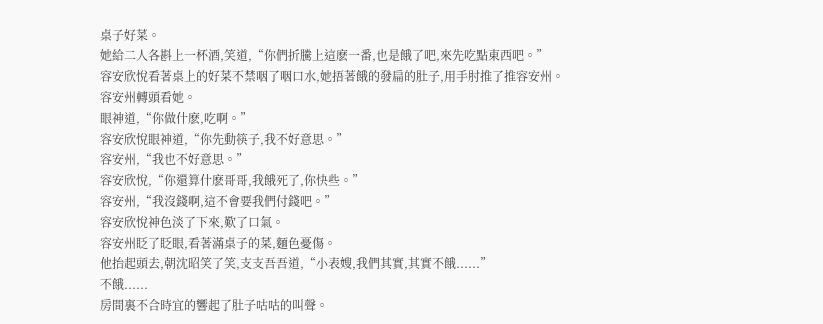桌子好菜。
她給二人各斟上一杯酒,笑道,“你們折騰上這麽一番,也是餓了吧,來先吃點東西吧。”
容安欣悅看著桌上的好菜不禁咽了咽口水,她捂著餓的發扁的肚子,用手肘推了推容安州。
容安州轉頭看她。
眼神道,“你做什麽,吃啊。”
容安欣悅眼神道,“你先動筷子,我不好意思。”
容安州,“我也不好意思。”
容安欣悅,“你還算什麽哥哥,我餓死了,你快些。”
容安州,“我沒錢啊,這不會要我們付錢吧。”
容安欣悅神色淡了下來,歎了口氣。
容安州眨了眨眼,看著滿桌子的菜,麵色憂傷。
他抬起頭去,朝沈昭笑了笑,支支吾吾道,“小表嫂,我們其實,其實不餓......”
不餓......
房間裏不合時宜的響起了肚子咕咕的叫聲。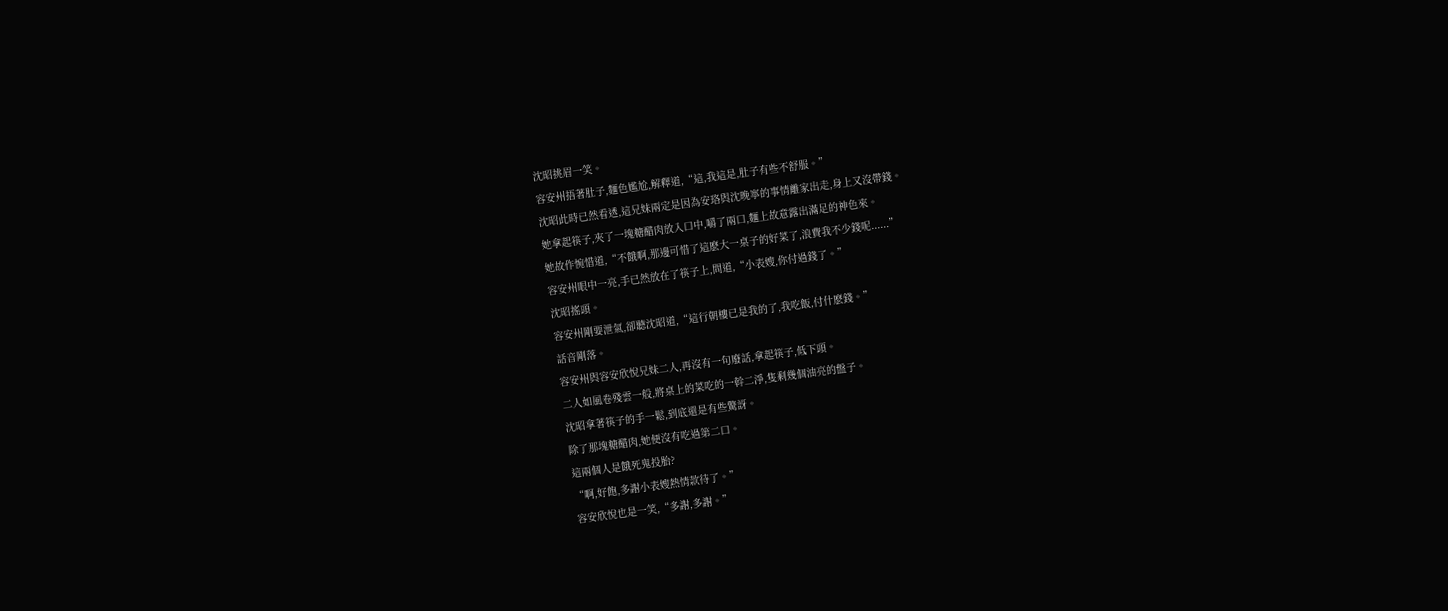沈昭挑眉一笑。
容安州捂著肚子,麵色尷尬,解釋道,“這,我這是,肚子有些不舒服。”
沈昭此時已然看透,這兄妹兩定是因為安珞與沈晚寧的事情離家出走,身上又沒帶錢。
她拿起筷子,夾了一塊糖醋肉放入口中,嚼了兩口,麵上故意露出滿足的神色來。
她故作惋惜道,“不餓啊,那邊可惜了這麽大一桌子的好菜了,浪費我不少錢呢......”
容安州眼中一亮,手已然放在了筷子上,問道,“小表嫂,你付過錢了。”
沈昭搖頭。
容安州剛要泄氣,卻聽沈昭道,“這行朝樓已是我的了,我吃飯,付什麽錢。”
話音剛落。
容安州與容安欣悅兄妹二人,再沒有一句廢話,拿起筷子,低下頭。
二人如風卷殘雲一般,將桌上的菜吃的一幹二淨,隻剩幾個油亮的盤子。
沈昭拿著筷子的手一鬆,到底還是有些驚訝。
除了那塊糖醋肉,她便沒有吃過第二口。
這兩個人是餓死鬼投胎?
“啊,好飽,多謝小表嫂熱情款待了。”
容安欣悅也是一笑,“多謝,多謝。”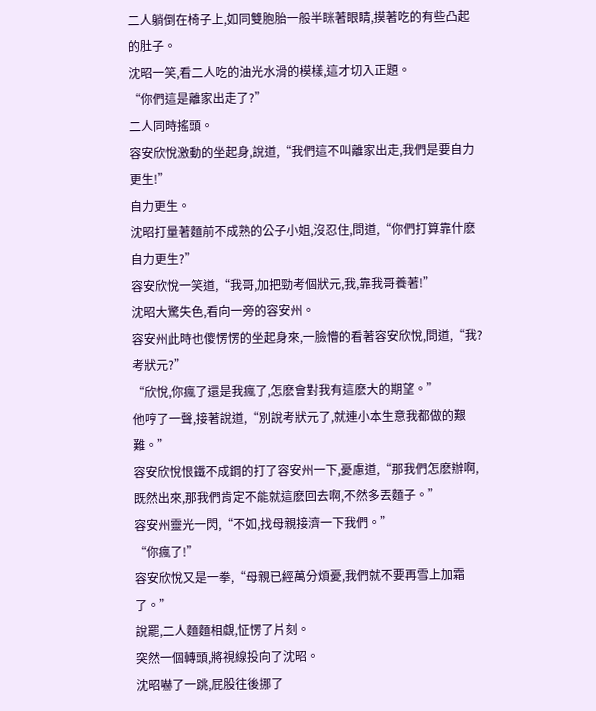二人躺倒在椅子上,如同雙胞胎一般半眯著眼睛,摸著吃的有些凸起的肚子。
沈昭一笑,看二人吃的油光水滑的模樣,這才切入正題。
“你們這是離家出走了?”
二人同時搖頭。
容安欣悅激動的坐起身,說道,“我們這不叫離家出走,我們是要自力更生!”
自力更生。
沈昭打量著麵前不成熟的公子小姐,沒忍住,問道,“你們打算靠什麽自力更生?”
容安欣悅一笑道,“我哥,加把勁考個狀元,我,靠我哥養著!”
沈昭大驚失色,看向一旁的容安州。
容安州此時也傻愣愣的坐起身來,一臉懵的看著容安欣悅,問道,“我?考狀元?”
“欣悅,你瘋了還是我瘋了,怎麽會對我有這麽大的期望。”
他哼了一聲,接著說道,“別說考狀元了,就連小本生意我都做的艱難。”
容安欣悅恨鐵不成鋼的打了容安州一下,憂慮道,“那我們怎麽辦啊,既然出來,那我們肯定不能就這麽回去啊,不然多丟麵子。”
容安州靈光一閃,“不如,找母親接濟一下我們。”
“你瘋了!”
容安欣悅又是一拳,“母親已經萬分煩憂,我們就不要再雪上加霜了。”
說罷,二人麵麵相覷,怔愣了片刻。
突然一個轉頭,將視線投向了沈昭。
沈昭嚇了一跳,屁股往後挪了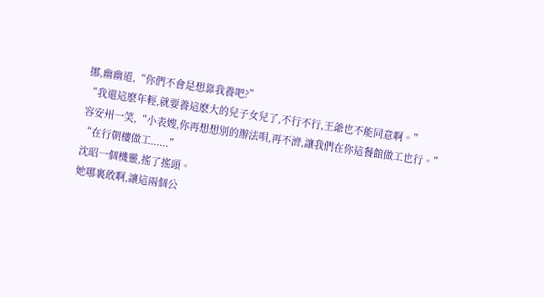挪,幽幽道,“你們不會是想靠我養吧?”
“我還這麽年輕,就要養這麽大的兒子女兒了,不行不行,王爺也不能同意啊。”
容安州一笑,“小表嫂,你再想想別的辦法唄,再不濟,讓我們在你這餐館做工也行。”
“在行朝樓做工......”
沈昭一個機靈,搖了搖頭。
她哪裏敢啊,讓這兩個公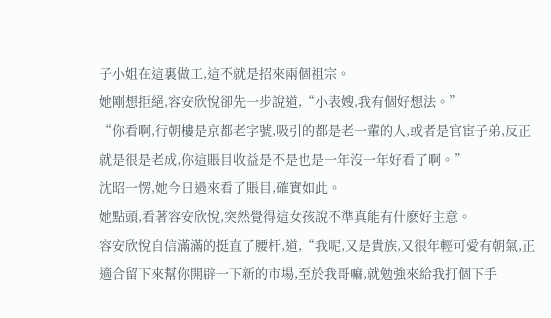子小姐在這裏做工,這不就是招來兩個祖宗。
她剛想拒絕,容安欣悅卻先一步說道,“小表嫂,我有個好想法。”
“你看啊,行朝樓是京都老字號,吸引的都是老一輩的人,或者是官宦子弟,反正就是很是老成,你這賬目收益是不是也是一年沒一年好看了啊。”
沈昭一愣,她今日過來看了賬目,確實如此。
她點頭,看著容安欣悅,突然覺得這女孩說不準真能有什麽好主意。
容安欣悅自信滿滿的挺直了腰杆,道,“我呢,又是貴族,又很年輕可愛有朝氣,正適合留下來幫你開辟一下新的市場,至於我哥嘛,就勉強來給我打個下手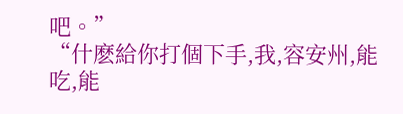吧。”
“什麽給你打個下手,我,容安州,能吃,能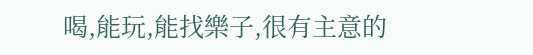喝,能玩,能找樂子,很有主意的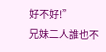好不好!”
兄妹二人誰也不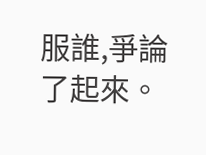服誰,爭論了起來。